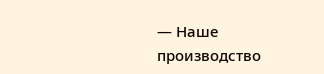— Наше производство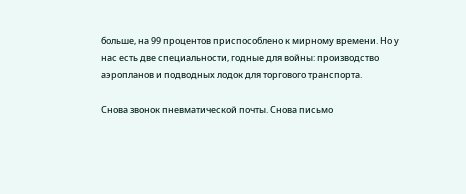больше, на 99 процентов приспособлено к мирному времени. Но у нас есть две специальности, годные для войны: производство аэропланов и подводных лодок для торгового транспорта.

Снова звонок пневматической почты. Снова письмо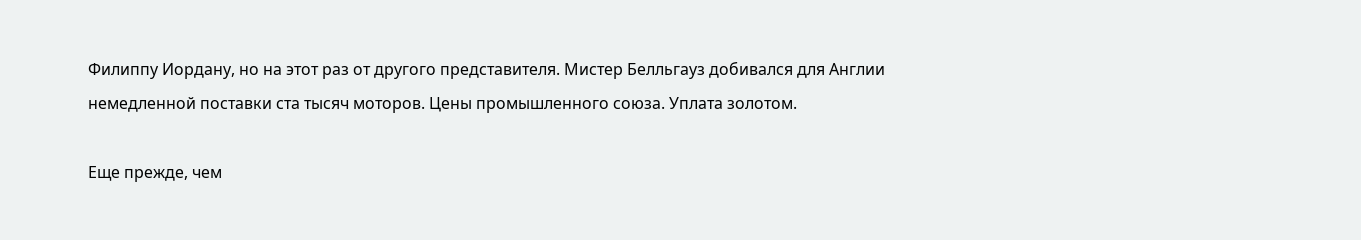Филиппу Иордану, но на этот раз от другого представителя. Мистер Белльгауз добивался для Англии немедленной поставки ста тысяч моторов. Цены промышленного союза. Уплата золотом.

Еще прежде, чем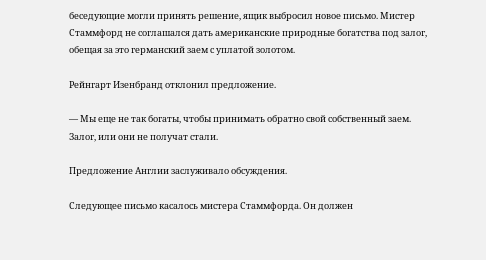беседующие могли принять решение, ящик выбросил новое письмо. Мистер Стаммфорд не соглашался дать американские природные богатства под залог, обещая за это германский заем с уплатой золотом.

Рейнгарт Изенбранд отклонил предложение.

— Мы еще не так богаты, чтобы принимать обратно свой собственный заем. Залог, или они не получат стали.

Предложение Англии заслуживало обсуждения.

Следующее письмо касалось мистера Стаммфорда. Он должен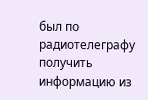был по радиотелеграфу получить информацию из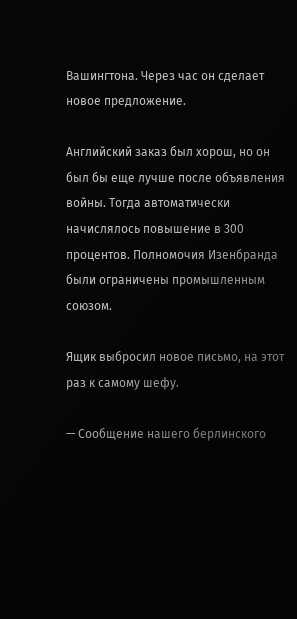Вашингтона. Через час он сделает новое предложение.

Английский заказ был хорош, но он был бы еще лучше после объявления войны. Тогда автоматически начислялось повышение в 300 процентов. Полномочия Изенбранда были ограничены промышленным союзом.

Ящик выбросил новое письмо, на этот раз к самому шефу.

— Сообщение нашего берлинского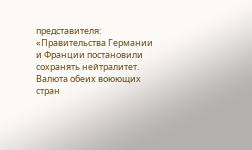представителя: «Правительства Германии и Франции постановили сохранять нейтралитет. Валюта обеих воюющих стран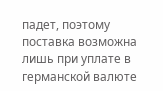падет, поэтому поставка возможна лишь при уплате в германской валюте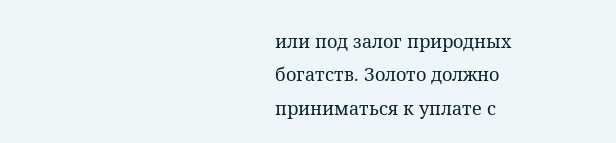или под залог природных богатств. Золото должно приниматься к уплате с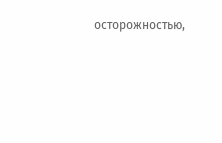осторожностью,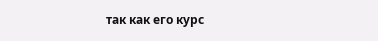так как его курс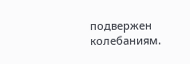подвержен колебаниям.